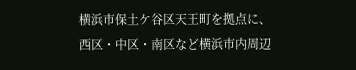横浜市保土ケ谷区天王町を拠点に、西区・中区・南区など横浜市内周辺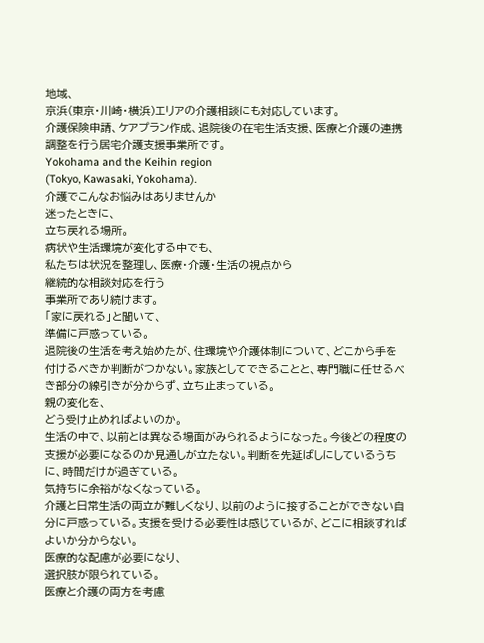地域、
京浜(東京・川崎・横浜)エリアの介護相談にも対応しています。
介護保険申請、ケアプラン作成、退院後の在宅生活支援、医療と介護の連携調整を行う居宅介護支援事業所です。
Yokohama and the Keihin region
(Tokyo, Kawasaki, Yokohama).
介護でこんなお悩みはありませんか
迷ったときに、
立ち戻れる場所。
病状や生活環境が変化する中でも、
私たちは状況を整理し、医療・介護・生活の視点から
継続的な相談対応を行う
事業所であり続けます。
「家に戻れる」と聞いて、
準備に戸惑っている。
退院後の生活を考え始めたが、住環境や介護体制について、どこから手を付けるべきか判断がつかない。家族としてできることと、専門職に任せるべき部分の線引きが分からず、立ち止まっている。
親の変化を、
どう受け止めればよいのか。
生活の中で、以前とは異なる場面がみられるようになった。今後どの程度の支援が必要になるのか見通しが立たない。判断を先延ばしにしているうちに、時間だけが過ぎている。
気持ちに余裕がなくなっている。
介護と日常生活の両立が難しくなり、以前のように接することができない自分に戸惑っている。支援を受ける必要性は感じているが、どこに相談すればよいか分からない。
医療的な配慮が必要になり、
選択肢が限られている。
医療と介護の両方を考慮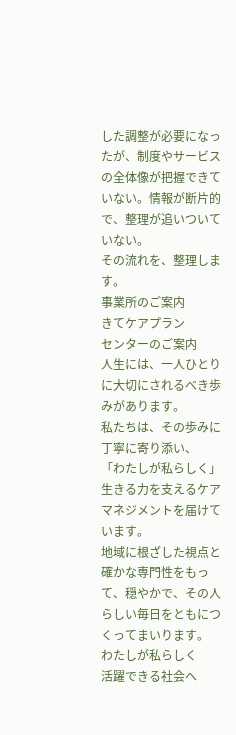した調整が必要になったが、制度やサービスの全体像が把握できていない。情報が断片的で、整理が追いついていない。
その流れを、整理します。
事業所のご案内
きてケアプラン
センターのご案内
人生には、一人ひとりに大切にされるべき歩みがあります。
私たちは、その歩みに丁寧に寄り添い、
「わたしが私らしく」生きる力を支えるケアマネジメントを届けています。
地域に根ざした視点と確かな専門性をもって、穏やかで、その人らしい毎日をともにつくってまいります。
わたしが私らしく
活躍できる社会へ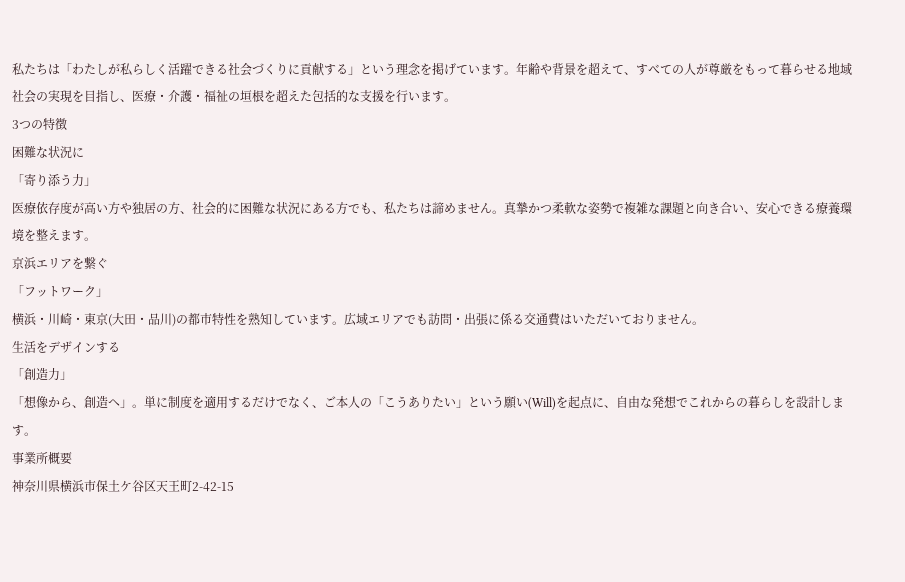私たちは「わたしが私らしく活躍できる社会づくりに貢献する」という理念を掲げています。年齢や背景を超えて、すべての人が尊厳をもって暮らせる地域社会の実現を目指し、医療・介護・福祉の垣根を超えた包括的な支援を行います。
3つの特徴
困難な状況に
「寄り添う力」
医療依存度が高い方や独居の方、社会的に困難な状況にある方でも、私たちは諦めません。真摯かつ柔軟な姿勢で複雑な課題と向き合い、安心できる療養環境を整えます。
京浜エリアを繋ぐ
「フットワーク」
横浜・川崎・東京(大田・品川)の都市特性を熟知しています。広域エリアでも訪問・出張に係る交通費はいただいておりません。
生活をデザインする
「創造力」
「想像から、創造へ」。単に制度を適用するだけでなく、ご本人の「こうありたい」という願い(Will)を起点に、自由な発想でこれからの暮らしを設計します。
事業所概要
神奈川県横浜市保土ケ谷区天王町2-42-15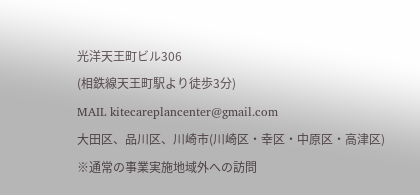光洋天王町ビル306
(相鉄線天王町駅より徒歩3分)
MAIL kitecareplancenter@gmail.com
大田区、品川区、川崎市(川崎区・幸区・中原区・高津区)
※通常の事業実施地域外への訪問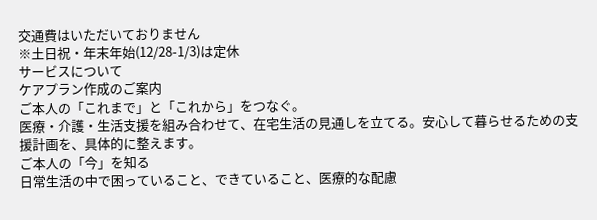交通費はいただいておりません
※土日祝・年末年始(12/28-1/3)は定休
サービスについて
ケアプラン作成のご案内
ご本人の「これまで」と「これから」をつなぐ。
医療・介護・生活支援を組み合わせて、在宅生活の見通しを立てる。安心して暮らせるための支援計画を、具体的に整えます。
ご本人の「今」を知る
日常生活の中で困っていること、できていること、医療的な配慮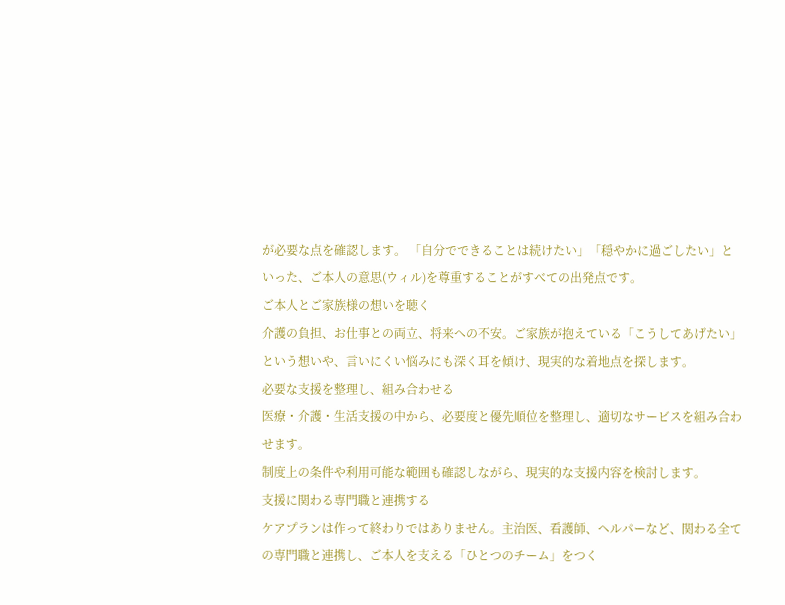が必要な点を確認します。 「自分でできることは続けたい」「穏やかに過ごしたい」といった、ご本人の意思(ウィル)を尊重することがすべての出発点です。
ご本人とご家族様の想いを聴く
介護の負担、お仕事との両立、将来への不安。ご家族が抱えている「こうしてあげたい」という想いや、言いにくい悩みにも深く耳を傾け、現実的な着地点を探します。
必要な支援を整理し、組み合わせる
医療・介護・生活支援の中から、必要度と優先順位を整理し、適切なサービスを組み合わせます。
制度上の条件や利用可能な範囲も確認しながら、現実的な支援内容を検討します。
支援に関わる専門職と連携する
ケアプランは作って終わりではありません。主治医、看護師、ヘルパーなど、関わる全ての専門職と連携し、ご本人を支える「ひとつのチーム」をつく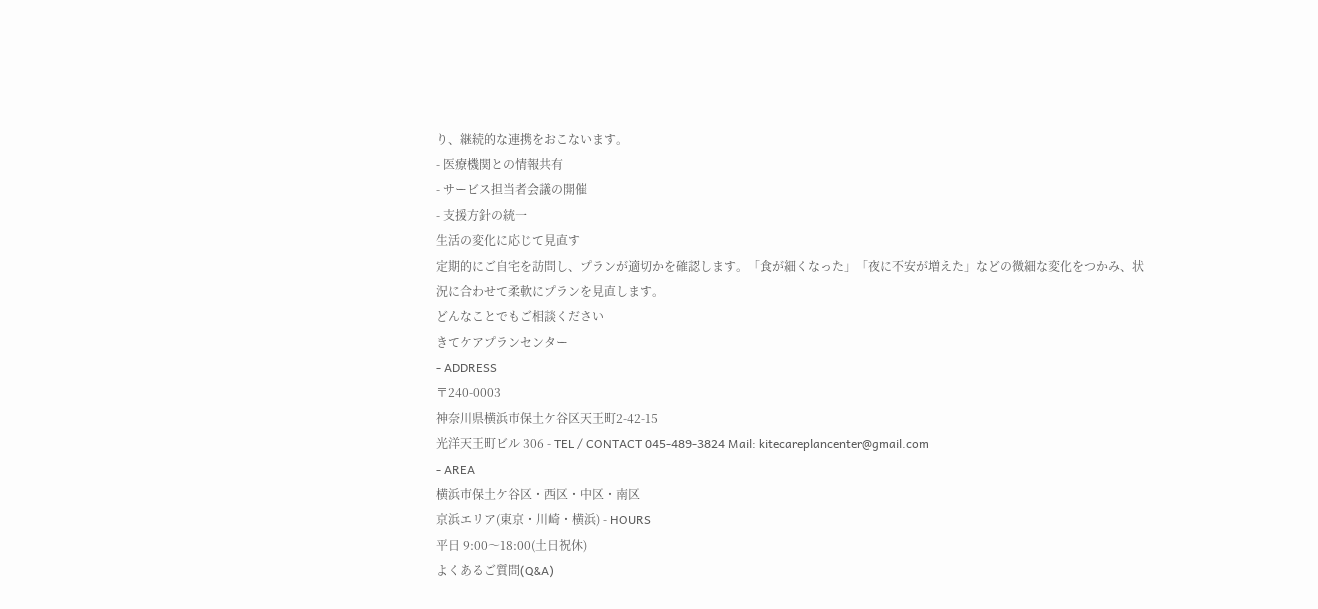り、継続的な連携をおこないます。
- 医療機関との情報共有
- サービス担当者会議の開催
- 支援方針の統一
生活の変化に応じて見直す
定期的にご自宅を訪問し、プランが適切かを確認します。「食が細くなった」「夜に不安が増えた」などの微細な変化をつかみ、状況に合わせて柔軟にプランを見直します。
どんなことでもご相談ください
きてケアプランセンター
- ADDRESS
〒240-0003
神奈川県横浜市保土ケ谷区天王町2-42-15
光洋天王町ビル 306 - TEL / CONTACT 045-489-3824 Mail: kitecareplancenter@gmail.com
- AREA
横浜市保土ケ谷区・西区・中区・南区
京浜エリア(東京・川崎・横浜) - HOURS
平日 9:00〜18:00(土日祝休)
よくあるご質問(Q&A)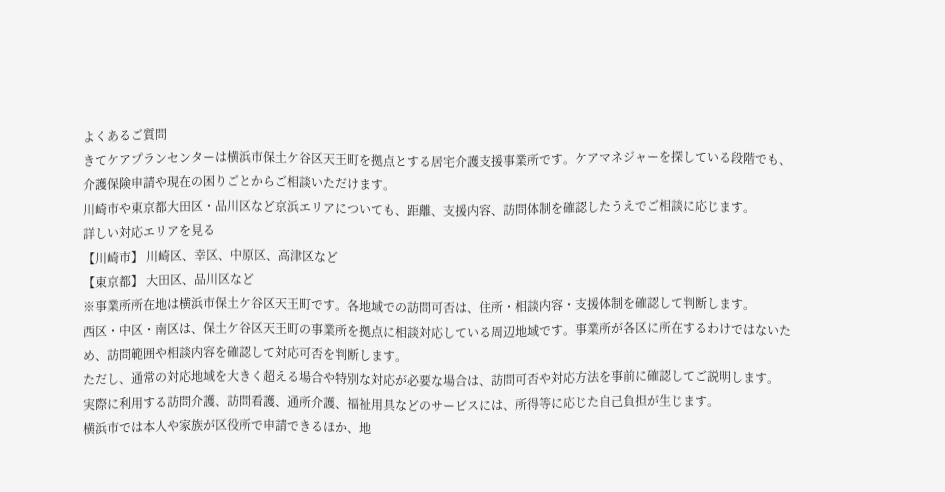よくあるご質問
きてケアプランセンターは横浜市保土ケ谷区天王町を拠点とする居宅介護支援事業所です。ケアマネジャーを探している段階でも、介護保険申請や現在の困りごとからご相談いただけます。
川崎市や東京都大田区・品川区など京浜エリアについても、距離、支援内容、訪問体制を確認したうえでご相談に応じます。
詳しい対応エリアを見る
【川崎市】 川崎区、幸区、中原区、高津区など
【東京都】 大田区、品川区など
※事業所所在地は横浜市保土ケ谷区天王町です。各地域での訪問可否は、住所・相談内容・支援体制を確認して判断します。
西区・中区・南区は、保土ケ谷区天王町の事業所を拠点に相談対応している周辺地域です。事業所が各区に所在するわけではないため、訪問範囲や相談内容を確認して対応可否を判断します。
ただし、通常の対応地域を大きく超える場合や特別な対応が必要な場合は、訪問可否や対応方法を事前に確認してご説明します。
実際に利用する訪問介護、訪問看護、通所介護、福祉用具などのサービスには、所得等に応じた自己負担が生じます。
横浜市では本人や家族が区役所で申請できるほか、地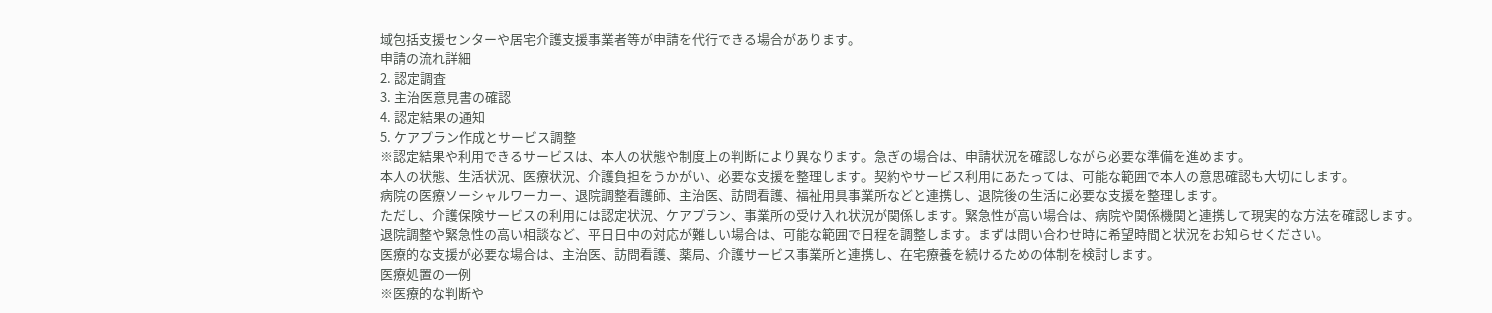域包括支援センターや居宅介護支援事業者等が申請を代行できる場合があります。
申請の流れ詳細
2. 認定調査
3. 主治医意見書の確認
4. 認定結果の通知
5. ケアプラン作成とサービス調整
※認定結果や利用できるサービスは、本人の状態や制度上の判断により異なります。急ぎの場合は、申請状況を確認しながら必要な準備を進めます。
本人の状態、生活状況、医療状況、介護負担をうかがい、必要な支援を整理します。契約やサービス利用にあたっては、可能な範囲で本人の意思確認も大切にします。
病院の医療ソーシャルワーカー、退院調整看護師、主治医、訪問看護、福祉用具事業所などと連携し、退院後の生活に必要な支援を整理します。
ただし、介護保険サービスの利用には認定状況、ケアプラン、事業所の受け入れ状況が関係します。緊急性が高い場合は、病院や関係機関と連携して現実的な方法を確認します。
退院調整や緊急性の高い相談など、平日日中の対応が難しい場合は、可能な範囲で日程を調整します。まずは問い合わせ時に希望時間と状況をお知らせください。
医療的な支援が必要な場合は、主治医、訪問看護、薬局、介護サービス事業所と連携し、在宅療養を続けるための体制を検討します。
医療処置の一例
※医療的な判断や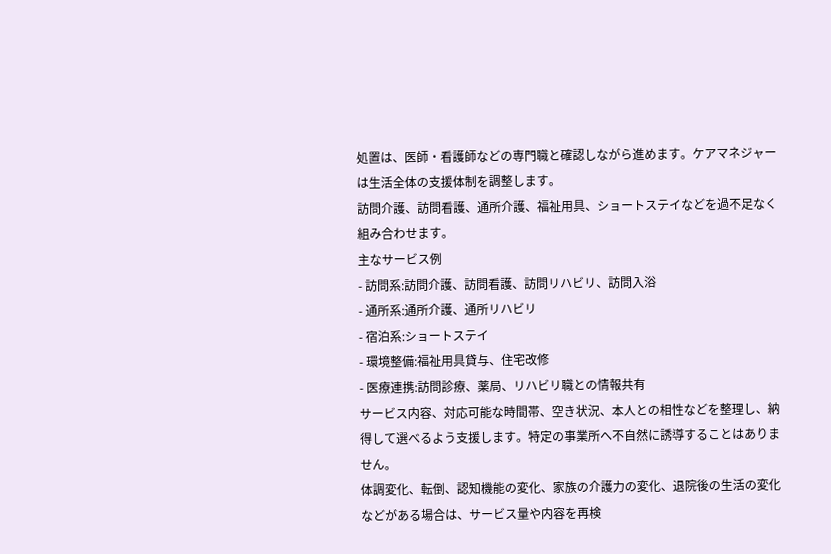処置は、医師・看護師などの専門職と確認しながら進めます。ケアマネジャーは生活全体の支援体制を調整します。
訪問介護、訪問看護、通所介護、福祉用具、ショートステイなどを過不足なく組み合わせます。
主なサービス例
- 訪問系:訪問介護、訪問看護、訪問リハビリ、訪問入浴
- 通所系:通所介護、通所リハビリ
- 宿泊系:ショートステイ
- 環境整備:福祉用具貸与、住宅改修
- 医療連携:訪問診療、薬局、リハビリ職との情報共有
サービス内容、対応可能な時間帯、空き状況、本人との相性などを整理し、納得して選べるよう支援します。特定の事業所へ不自然に誘導することはありません。
体調変化、転倒、認知機能の変化、家族の介護力の変化、退院後の生活の変化などがある場合は、サービス量や内容を再検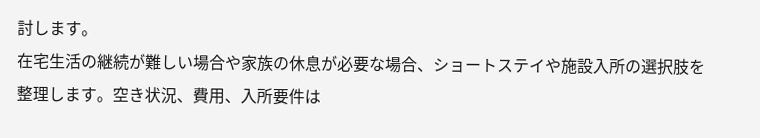討します。
在宅生活の継続が難しい場合や家族の休息が必要な場合、ショートステイや施設入所の選択肢を整理します。空き状況、費用、入所要件は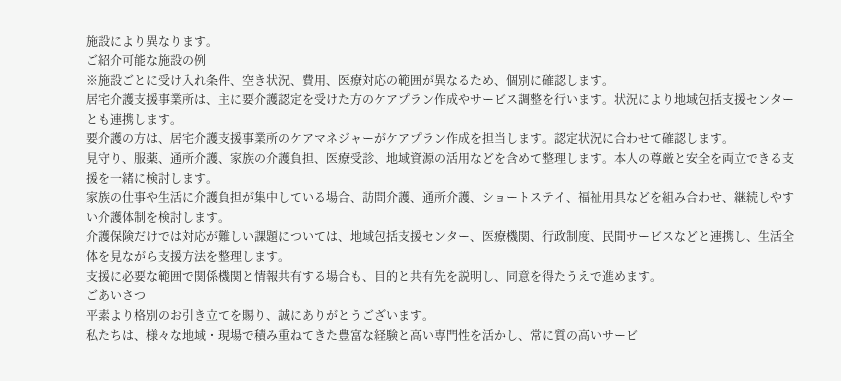施設により異なります。
ご紹介可能な施設の例
※施設ごとに受け入れ条件、空き状況、費用、医療対応の範囲が異なるため、個別に確認します。
居宅介護支援事業所は、主に要介護認定を受けた方のケアプラン作成やサービス調整を行います。状況により地域包括支援センターとも連携します。
要介護の方は、居宅介護支援事業所のケアマネジャーがケアプラン作成を担当します。認定状況に合わせて確認します。
見守り、服薬、通所介護、家族の介護負担、医療受診、地域資源の活用などを含めて整理します。本人の尊厳と安全を両立できる支援を一緒に検討します。
家族の仕事や生活に介護負担が集中している場合、訪問介護、通所介護、ショートステイ、福祉用具などを組み合わせ、継続しやすい介護体制を検討します。
介護保険だけでは対応が難しい課題については、地域包括支援センター、医療機関、行政制度、民間サービスなどと連携し、生活全体を見ながら支援方法を整理します。
支援に必要な範囲で関係機関と情報共有する場合も、目的と共有先を説明し、同意を得たうえで進めます。
ごあいさつ
平素より格別のお引き立てを賜り、誠にありがとうございます。
私たちは、様々な地域・現場で積み重ねてきた豊富な経験と高い専門性を活かし、常に質の高いサービ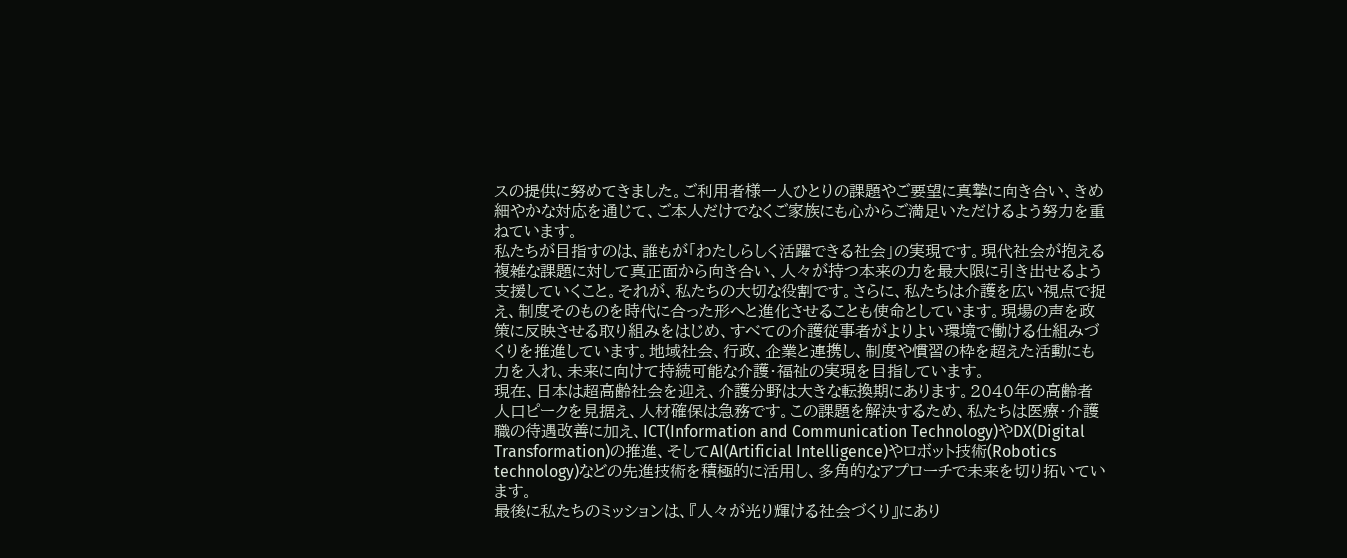スの提供に努めてきました。ご利用者様一人ひとりの課題やご要望に真摯に向き合い、きめ細やかな対応を通じて、ご本人だけでなくご家族にも心からご満足いただけるよう努力を重ねています。
私たちが目指すのは、誰もが「わたしらしく活躍できる社会」の実現です。現代社会が抱える複雑な課題に対して真正面から向き合い、人々が持つ本来の力を最大限に引き出せるよう支援していくこと。それが、私たちの大切な役割です。さらに、私たちは介護を広い視点で捉え、制度そのものを時代に合った形へと進化させることも使命としています。現場の声を政策に反映させる取り組みをはじめ、すべての介護従事者がよりよい環境で働ける仕組みづくりを推進しています。地域社会、行政、企業と連携し、制度や慣習の枠を超えた活動にも力を入れ、未来に向けて持続可能な介護・福祉の実現を目指しています。
現在、日本は超高齢社会を迎え、介護分野は大きな転換期にあります。2040年の高齢者人口ピークを見据え、人材確保は急務です。この課題を解決するため、私たちは医療・介護職の待遇改善に加え、ICT(Information and Communication Technology)やDX(Digital Transformation)の推進、そしてAI(Artificial Intelligence)やロボット技術(Robotics technology)などの先進技術を積極的に活用し、多角的なアプローチで未来を切り拓いています。
最後に私たちのミッションは、『人々が光り輝ける社会づくり』にあり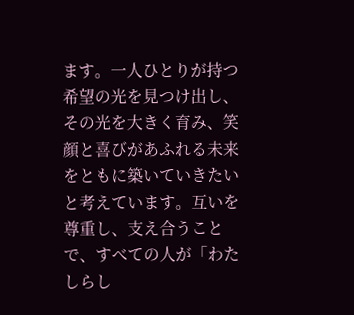ます。一人ひとりが持つ希望の光を見つけ出し、その光を大きく育み、笑顔と喜びがあふれる未来をともに築いていきたいと考えています。互いを尊重し、支え合うことで、すべての人が「わたしらし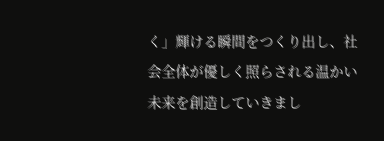く」輝ける瞬間をつくり出し、社会全体が優しく照らされる温かい未来を創造していきまし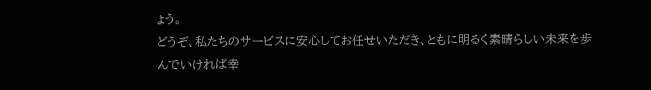ょう。
どうぞ、私たちのサービスに安心してお任せいただき、ともに明るく素晴らしい未来を歩んでいければ幸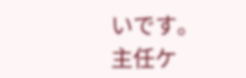いです。
主任ケ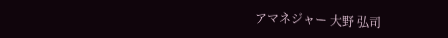アマネジャー 大野 弘司